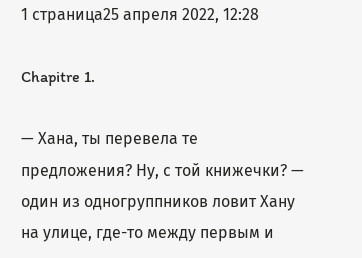1 страница25 апреля 2022, 12:28

Chapitre 1.

— Хана, ты перевела те предложения? Ну, с той книжечки? — один из одногруппников ловит Хану на улице, где-то между первым и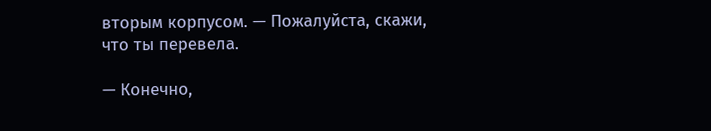вторым корпусом. — Пожалуйста, скажи, что ты перевела.

— Конечно,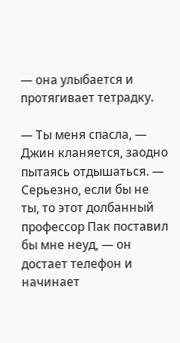— она улыбается и протягивает тетрадку.

— Ты меня спасла, — Джин кланяется, заодно пытаясь отдышаться. — Серьезно, если бы не ты, то этот долбанный профессор Пак поставил бы мне неуд, — он достает телефон и начинает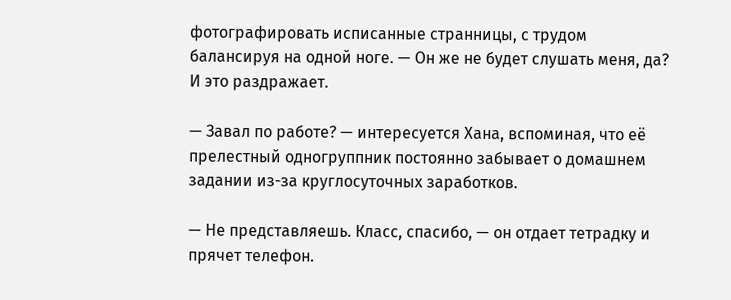фотографировать исписанные странницы, с трудом балансируя на одной ноге. — Он же не будет слушать меня, да? И это раздражает.

— Завал по работе? — интересуется Хана, вспоминая, что её прелестный одногруппник постоянно забывает о домашнем задании из-за круглосуточных заработков.

— Не представляешь. Класс, спасибо, — он отдает тетрадку и прячет телефон.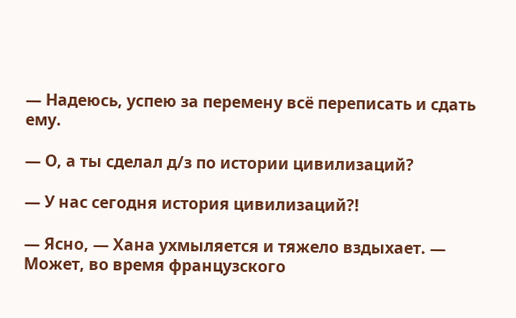— Надеюсь, успею за перемену всё переписать и сдать ему.

— О, а ты сделал д/з по истории цивилизаций?

— У нас сегодня история цивилизаций?!

— Ясно, — Хана ухмыляется и тяжело вздыхает. — Может, во время французского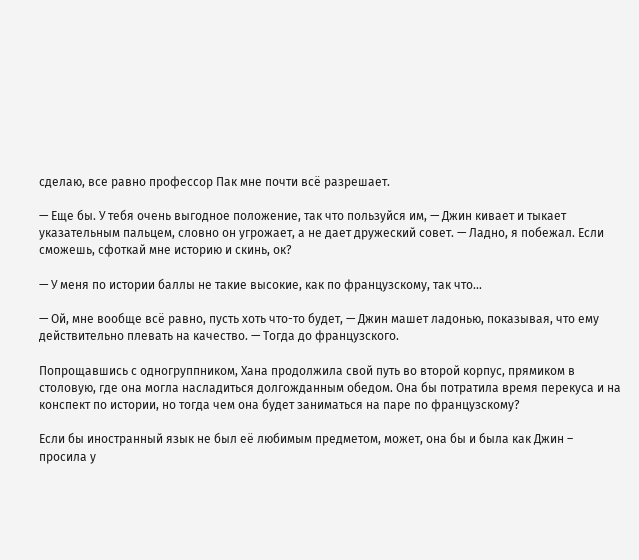сделаю, все равно профессор Пак мне почти всё разрешает.

— Еще бы. У тебя очень выгодное положение, так что пользуйся им, — Джин кивает и тыкает указательным пальцем, словно он угрожает, а не дает дружеский совет. — Ладно, я побежал. Если сможешь, сфоткай мне историю и скинь, ок?

— У меня по истории баллы не такие высокие, как по французскому, так что...

— Ой, мне вообще всё равно, пусть хоть что-то будет, — Джин машет ладонью, показывая, что ему действительно плевать на качество. — Тогда до французского.

Попрощавшись с одногруппником, Хана продолжила свой путь во второй корпус, прямиком в столовую, где она могла насладиться долгожданным обедом. Она бы потратила время перекуса и на конспект по истории, но тогда чем она будет заниматься на паре по французскому?

Если бы иностранный язык не был её любимым предметом, может, она бы и была как Джин – просила у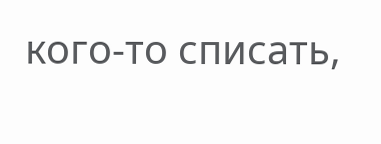кого-то списать,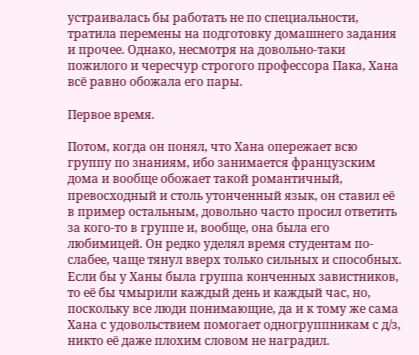устраивалась бы работать не по специальности, тратила перемены на подготовку домашнего задания и прочее. Однако, несмотря на довольно-таки пожилого и чересчур строгого профессора Пака, Хана всё равно обожала его пары.

Первое время.

Потом, когда он понял, что Хана опережает всю группу по знаниям, ибо занимается французским дома и вообще обожает такой романтичный, превосходный и столь утонченный язык, он ставил её в пример остальным, довольно часто просил ответить за кого-то в группе и, вообще, она была его любимицей. Он редко уделял время студентам по-слабее, чаще тянул вверх только сильных и способных. Если бы у Ханы была группа конченных завистников, то её бы чмырили каждый день и каждый час, но, поскольку все люди понимающие, да и к тому же сама Хана с удовольствием помогает одногруппникам с д/з, никто её даже плохим словом не наградил.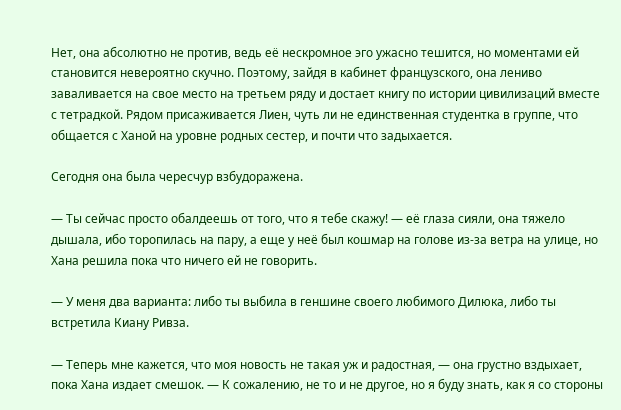Нет, она абсолютно не против, ведь её нескромное эго ужасно тешится, но моментами ей становится невероятно скучно. Поэтому, зайдя в кабинет французского, она лениво заваливается на свое место на третьем ряду и достает книгу по истории цивилизаций вместе с тетрадкой. Рядом присаживается Лиен, чуть ли не единственная студентка в группе, что общается с Ханой на уровне родных сестер, и почти что задыхается.

Сегодня она была чересчур взбудоражена.

— Ты сейчас просто обалдеешь от того, что я тебе скажу! — её глаза сияли, она тяжело дышала, ибо торопилась на пару, а еще у неё был кошмар на голове из-за ветра на улице, но Хана решила пока что ничего ей не говорить.

— У меня два варианта: либо ты выбила в геншине своего любимого Дилюка, либо ты встретила Киану Ривза.

— Теперь мне кажется, что моя новость не такая уж и радостная, — она грустно вздыхает, пока Хана издает смешок. — К сожалению, не то и не другое, но я буду знать, как я со стороны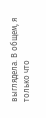выглядела. В общем, я только что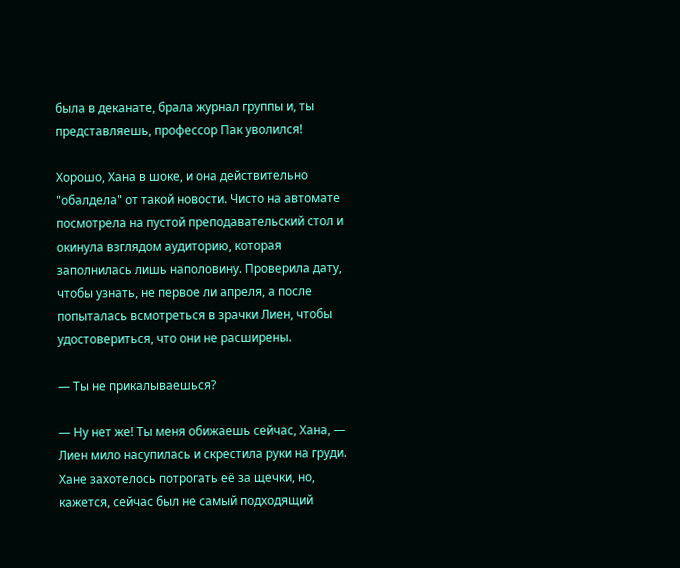была в деканате, брала журнал группы и, ты представляешь, профессор Пак уволился!

Хорошо, Хана в шоке, и она действительно "обалдела" от такой новости. Чисто на автомате посмотрела на пустой преподавательский стол и окинула взглядом аудиторию, которая заполнилась лишь наполовину. Проверила дату, чтобы узнать, не первое ли апреля, а после попыталась всмотреться в зрачки Лиен, чтобы удостовериться, что они не расширены.

— Ты не прикалываешься?

— Ну нет же! Ты меня обижаешь сейчас, Хана, — Лиен мило насупилась и скрестила руки на груди. Хане захотелось потрогать её за щечки, но, кажется, сейчас был не самый подходящий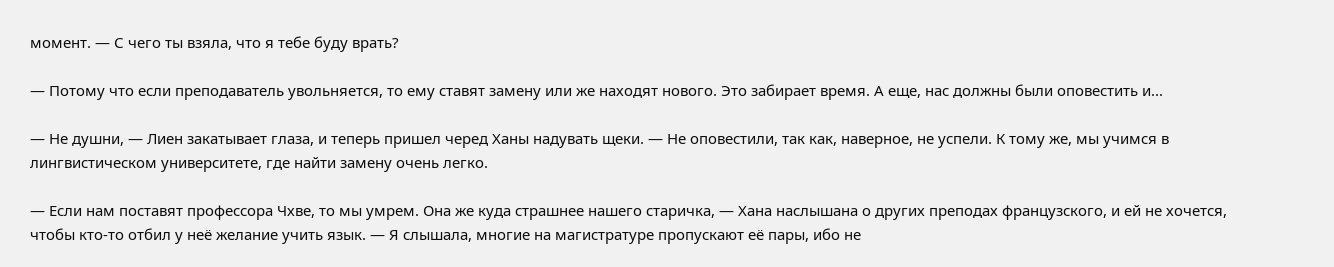момент. — С чего ты взяла, что я тебе буду врать?

— Потому что если преподаватель увольняется, то ему ставят замену или же находят нового. Это забирает время. А еще, нас должны были оповестить и...

— Не душни, — Лиен закатывает глаза, и теперь пришел черед Ханы надувать щеки. — Не оповестили, так как, наверное, не успели. К тому же, мы учимся в лингвистическом университете, где найти замену очень легко.

— Если нам поставят профессора Чхве, то мы умрем. Она же куда страшнее нашего старичка, — Хана наслышана о других преподах французского, и ей не хочется, чтобы кто-то отбил у неё желание учить язык. — Я слышала, многие на магистратуре пропускают её пары, ибо не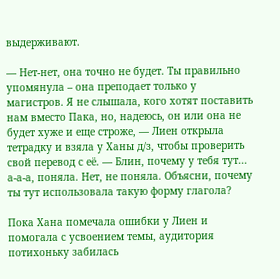выдерживают.

— Нет-нет, она точно не будет. Ты правильно упомянула – она преподает только у магистров. Я не слышала, кого хотят поставить нам вместо Пака, но, надеюсь, он или она не будет хуже и еще строже, — Лиен открыла тетрадку и взяла у Ханы д/з, чтобы проверить свой перевод с её. — Блин, почему у тебя тут... а-а-а, поняла. Нет, не поняла. Объясни, почему ты тут использовала такую форму глагола?

Пока Хана помечала ошибки у Лиен и помогала с усвоением темы, аудитория потихоньку забилась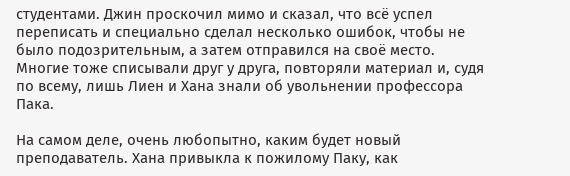студентами. Джин проскочил мимо и сказал, что всё успел переписать и специально сделал несколько ошибок, чтобы не было подозрительным, а затем отправился на своё место. Многие тоже списывали друг у друга, повторяли материал и, судя по всему, лишь Лиен и Хана знали об увольнении профессора Пака.

На самом деле, очень любопытно, каким будет новый преподаватель. Хана привыкла к пожилому Паку, как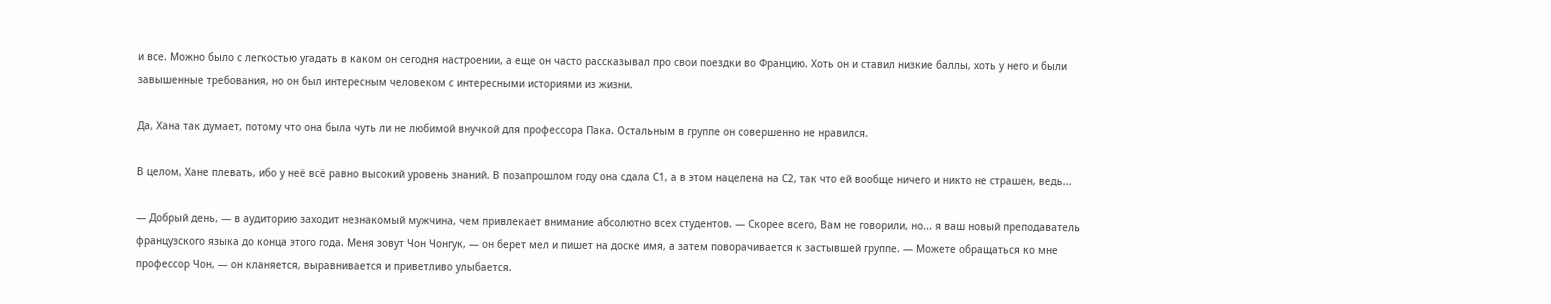и все. Можно было с легкостью угадать в каком он сегодня настроении, а еще он часто рассказывал про свои поездки во Францию. Хоть он и ставил низкие баллы, хоть у него и были завышенные требования, но он был интересным человеком с интересными историями из жизни.

Да, Хана так думает, потому что она была чуть ли не любимой внучкой для профессора Пака. Остальным в группе он совершенно не нравился.

В целом, Хане плевать, ибо у неё всё равно высокий уровень знаний. В позапрошлом году она сдала С1, а в этом нацелена на С2, так что ей вообще ничего и никто не страшен, ведь...

— Добрый день, — в аудиторию заходит незнакомый мужчина, чем привлекает внимание абсолютно всех студентов. — Скорее всего, Вам не говорили, но... я ваш новый преподаватель французского языка до конца этого года. Меня зовут Чон Чонгук, — он берет мел и пишет на доске имя, а затем поворачивается к застывшей группе. — Можете обращаться ко мне профессор Чон, — он кланяется, выравнивается и приветливо улыбается.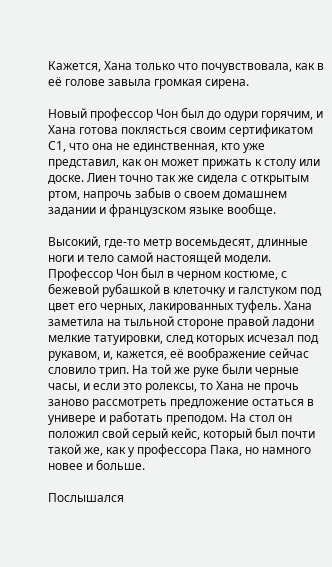Кажется, Хана только что почувствовала, как в её голове завыла громкая сирена.

Новый профессор Чон был до одури горячим, и Хана готова поклясться своим сертификатом С1, что она не единственная, кто уже представил, как он может прижать к столу или доске. Лиен точно так же сидела с открытым ртом, напрочь забыв о своем домашнем задании и французском языке вообще.

Высокий, где-то метр восемьдесят, длинные ноги и тело самой настоящей модели. Профессор Чон был в черном костюме, с бежевой рубашкой в клеточку и галстуком под цвет его черных, лакированных туфель. Хана заметила на тыльной стороне правой ладони мелкие татуировки, след которых исчезал под рукавом, и, кажется, её воображение сейчас словило трип. На той же руке были черные часы, и если это ролексы, то Хана не прочь заново рассмотреть предложение остаться в универе и работать преподом. На стол он положил свой серый кейс, который был почти такой же, как у профессора Пака, но намного новее и больше.

Послышался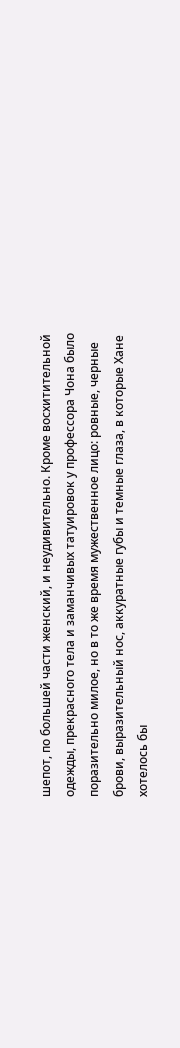шепот, по большей части женский, и неудивительно. Кроме восхитительной одежды, прекрасного тела и заманчивых татуировок у профессора Чона было поразительно милое, но в то же время мужественное лицо: ровные, черные брови, выразительный нос, аккуратные губы и темные глаза, в которые Хане хотелось бы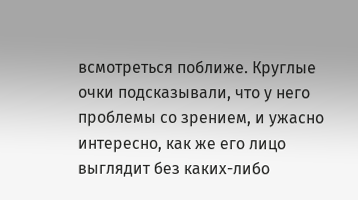всмотреться поближе. Круглые очки подсказывали, что у него проблемы со зрением, и ужасно интересно, как же его лицо выглядит без каких-либо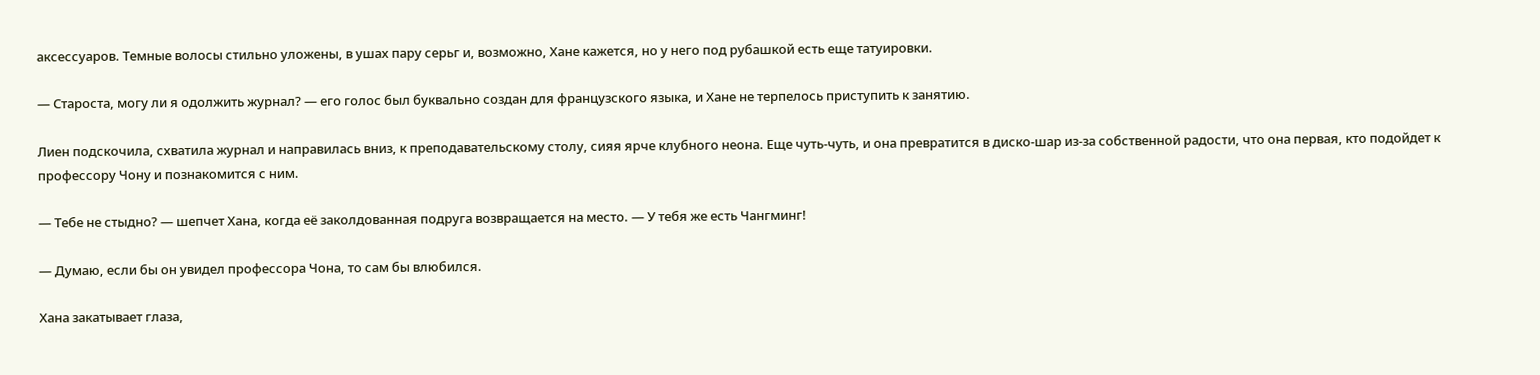аксессуаров. Темные волосы стильно уложены, в ушах пару серьг и, возможно, Хане кажется, но у него под рубашкой есть еще татуировки.

— Староста, могу ли я одолжить журнал? — его голос был буквально создан для французского языка, и Хане не терпелось приступить к занятию.

Лиен подскочила, схватила журнал и направилась вниз, к преподавательскому столу, сияя ярче клубного неона. Еще чуть-чуть, и она превратится в диско-шар из-за собственной радости, что она первая, кто подойдет к профессору Чону и познакомится с ним.

— Тебе не стыдно? — шепчет Хана, когда её заколдованная подруга возвращается на место. — У тебя же есть Чангминг!

— Думаю, если бы он увидел профессора Чона, то сам бы влюбился.

Хана закатывает глаза,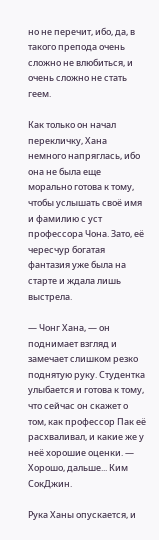но не перечит, ибо, да, в такого препода очень сложно не влюбиться, и очень сложно не стать геем.

Как только он начал перекличку, Хана немного напряглась, ибо она не была еще морально готова к тому, чтобы услышать своё имя и фамилию с уст профессора Чона. Зато, её чересчур богатая фантазия уже была на старте и ждала лишь выстрела.

— Чонг Хана, — он поднимает взгляд и замечает слишком резко поднятую руку. Студентка улыбается и готова к тому, что сейчас он скажет о том, как профессор Пак её расхваливал, и какие же у неё хорошие оценки. — Хорошо, дальше... Ким СокДжин.

Рука Ханы опускается, и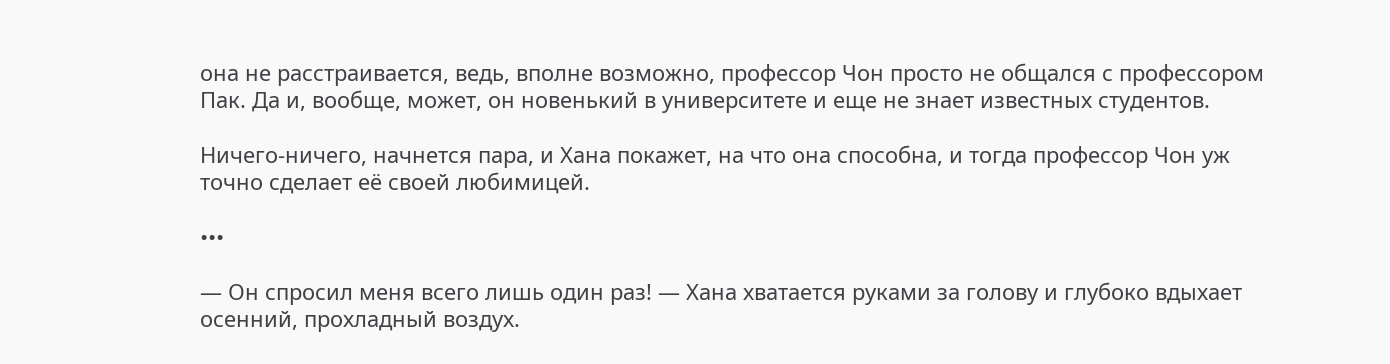она не расстраивается, ведь, вполне возможно, профессор Чон просто не общался с профессором Пак. Да и, вообще, может, он новенький в университете и еще не знает известных студентов.

Ничего-ничего, начнется пара, и Хана покажет, на что она способна, и тогда профессор Чон уж точно сделает её своей любимицей.

•••

— Он спросил меня всего лишь один раз! — Хана хватается руками за голову и глубоко вдыхает осенний, прохладный воздух.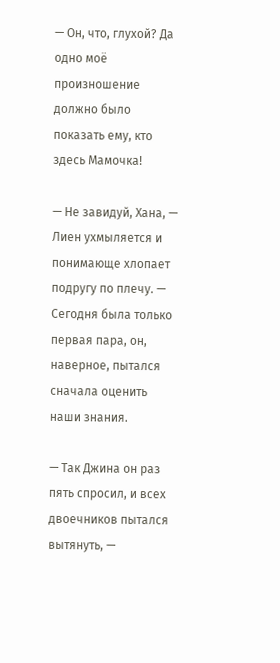— Он, что, глухой? Да одно моё произношение должно было показать ему, кто здесь Мамочка!

— Не завидуй, Хана, — Лиен ухмыляется и понимающе хлопает подругу по плечу. — Сегодня была только первая пара, он, наверное, пытался сначала оценить наши знания.

— Так Джина он раз пять спросил, и всех двоечников пытался вытянуть, —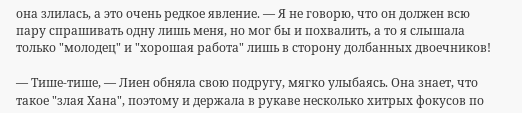она злилась, а это очень редкое явление. — Я не говорю, что он должен всю пару спрашивать одну лишь меня, но мог бы и похвалить, а то я слышала только "молодец" и "хорошая работа" лишь в сторону долбанных двоечников!

— Тише-тише, — Лиен обняла свою подругу, мягко улыбаясь. Она знает, что такое "злая Хана", поэтому и держала в рукаве несколько хитрых фокусов по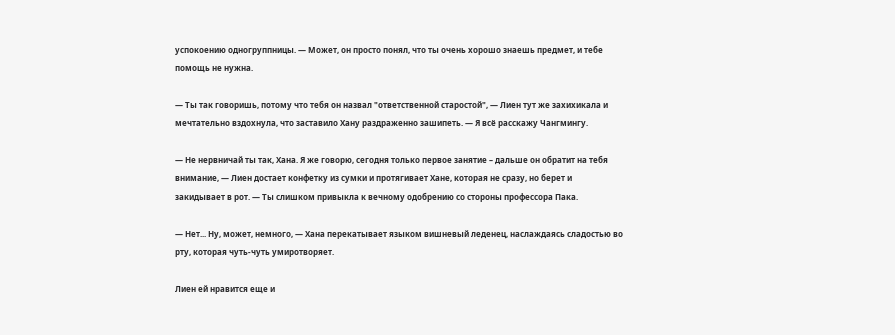успокоению одногруппницы. — Может, он просто понял, что ты очень хорошо знаешь предмет, и тебе помощь не нужна.

— Ты так говоришь, потому что тебя он назвал "ответственной старостой", — Лиен тут же захихикала и мечтательно вздохнула, что заставило Хану раздраженно зашипеть. — Я всё расскажу Чангмингу.

— Не нервничай ты так, Хана. Я же говорю, сегодня только первое занятие – дальше он обратит на тебя внимание, — Лиен достает конфетку из сумки и протягивает Хане, которая не сразу, но берет и закидывает в рот. — Ты слишком привыкла к вечному одобрению со стороны профессора Пака.

— Нет... Ну, может, немного, — Хана перекатывает языком вишневый леденец, наслаждаясь сладостью во рту, которая чуть-чуть умиротворяет.

Лиен ей нравится еще и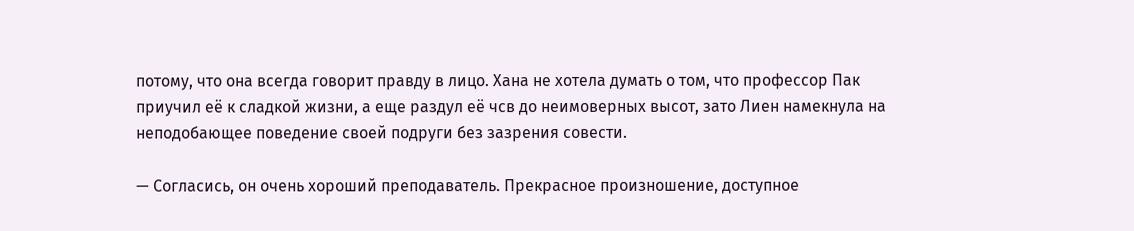потому, что она всегда говорит правду в лицо. Хана не хотела думать о том, что профессор Пак приучил её к сладкой жизни, а еще раздул её чсв до неимоверных высот, зато Лиен намекнула на неподобающее поведение своей подруги без зазрения совести.

— Согласись, он очень хороший преподаватель. Прекрасное произношение, доступное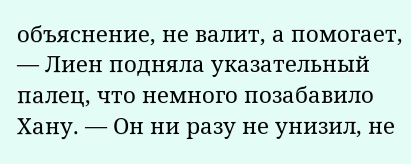объяснение, не валит, а помогает, — Лиен подняла указательный палец, что немного позабавило Хану. — Он ни разу не унизил, не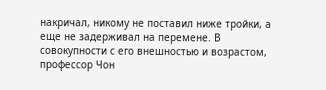накричал, никому не поставил ниже тройки, а еще не задерживал на перемене. В совокупности с его внешностью и возрастом, профессор Чон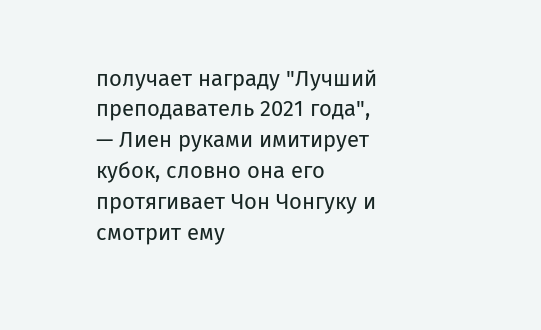получает награду "Лучший преподаватель 2021 года", — Лиен руками имитирует кубок, словно она его протягивает Чон Чонгуку и смотрит ему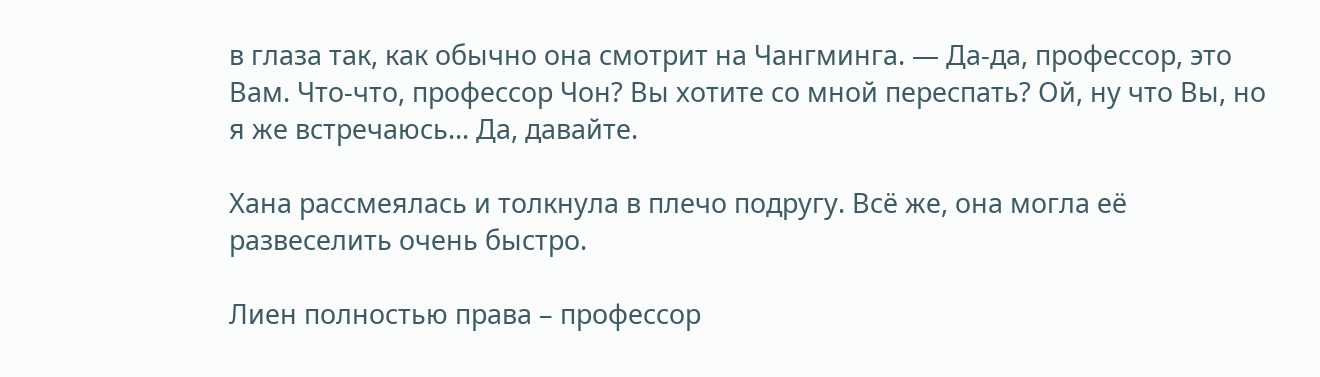в глаза так, как обычно она смотрит на Чангминга. — Да-да, профессор, это Вам. Что-что, профессор Чон? Вы хотите со мной переспать? Ой, ну что Вы, но я же встречаюсь... Да, давайте.

Хана рассмеялась и толкнула в плечо подругу. Всё же, она могла её развеселить очень быстро.

Лиен полностью права – профессор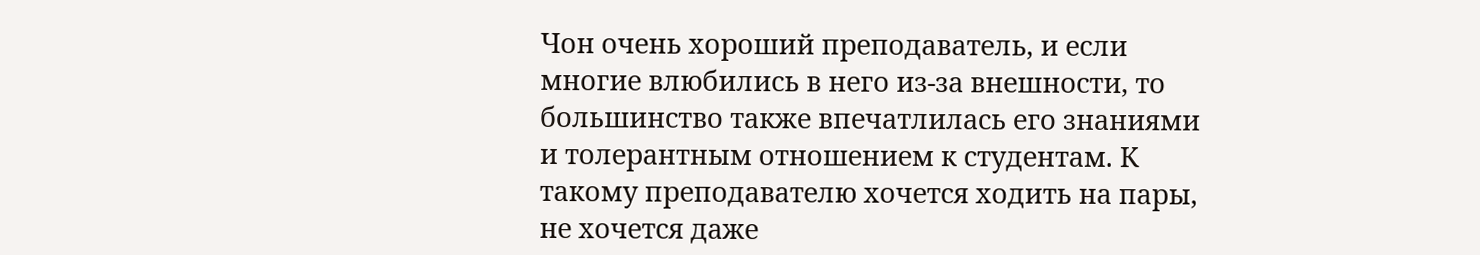Чон очень хороший преподаватель, и если многие влюбились в него из-за внешности, то большинство также впечатлилась его знаниями и толерантным отношением к студентам. К такому преподавателю хочется ходить на пары, не хочется даже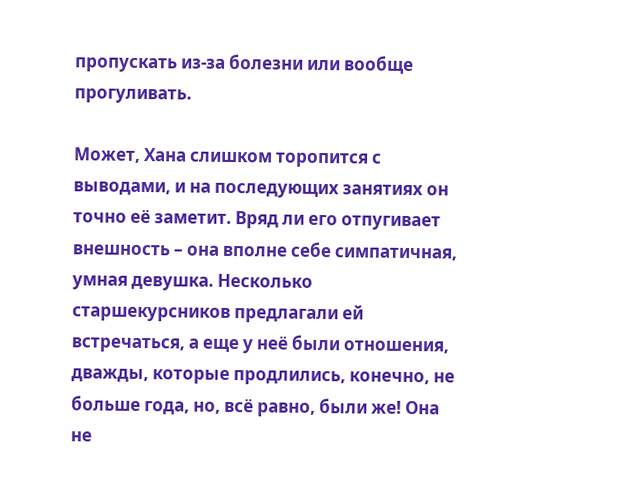пропускать из-за болезни или вообще прогуливать.

Может, Хана слишком торопится с выводами, и на последующих занятиях он точно её заметит. Вряд ли его отпугивает внешность – она вполне себе симпатичная, умная девушка. Несколько старшекурсников предлагали ей встречаться, а еще у неё были отношения, дважды, которые продлились, конечно, не больше года, но, всё равно, были же! Она не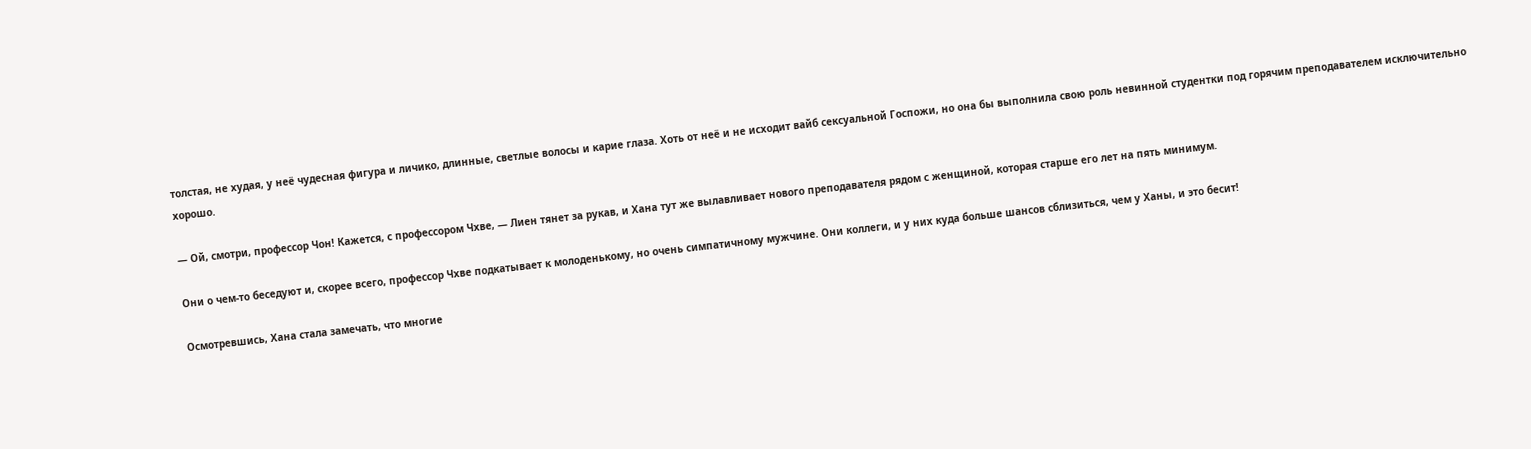толстая, не худая, у неё чудесная фигура и личико, длинные, светлые волосы и карие глаза. Хоть от неё и не исходит вайб сексуальной Госпожи, но она бы выполнила свою роль невинной студентки под горячим преподавателем исключительно хорошо.

— Ой, смотри, профессор Чон! Кажется, с профессором Чхве, — Лиен тянет за рукав, и Хана тут же вылавливает нового преподавателя рядом с женщиной, которая старше его лет на пять минимум.

Они о чем-то беседуют и, скорее всего, профессор Чхве подкатывает к молоденькому, но очень симпатичному мужчине. Они коллеги, и у них куда больше шансов сблизиться, чем у Ханы, и это бесит!

Осмотревшись, Хана стала замечать, что многие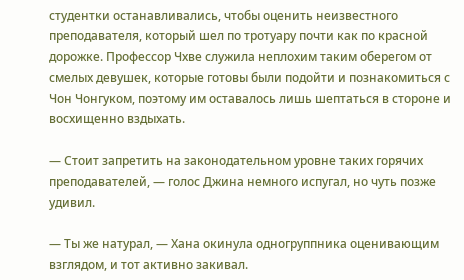студентки останавливались, чтобы оценить неизвестного преподавателя, который шел по тротуару почти как по красной дорожке. Профессор Чхве служила неплохим таким оберегом от смелых девушек, которые готовы были подойти и познакомиться с Чон Чонгуком, поэтому им оставалось лишь шептаться в стороне и восхищенно вздыхать.

— Стоит запретить на законодательном уровне таких горячих преподавателей, — голос Джина немного испугал, но чуть позже удивил.

— Ты же натурал, — Хана окинула одногруппника оценивающим взглядом, и тот активно закивал.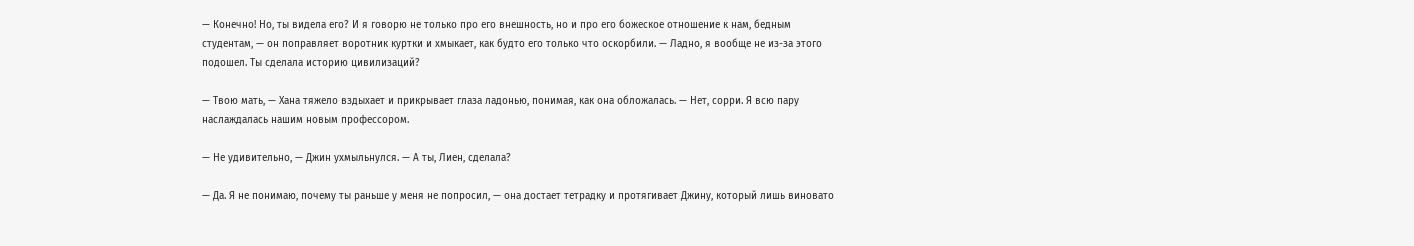— Конечно! Но, ты видела его? И я говорю не только про его внешность, но и про его божеское отношение к нам, бедным студентам, — он поправляет воротник куртки и хмыкает, как будто его только что оскорбили. — Ладно, я вообще не из-за этого подошел. Ты сделала историю цивилизаций?

— Твою мать, — Хана тяжело вздыхает и прикрывает глаза ладонью, понимая, как она обложалась. — Нет, сорри. Я всю пару наслаждалась нашим новым профессором.

— Не удивительно, — Джин ухмыльнулся. — А ты, Лиен, сделала?

— Да. Я не понимаю, почему ты раньше у меня не попросил, — она достает тетрадку и протягивает Джину, который лишь виновато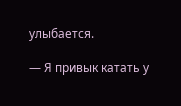улыбается.

— Я привык катать у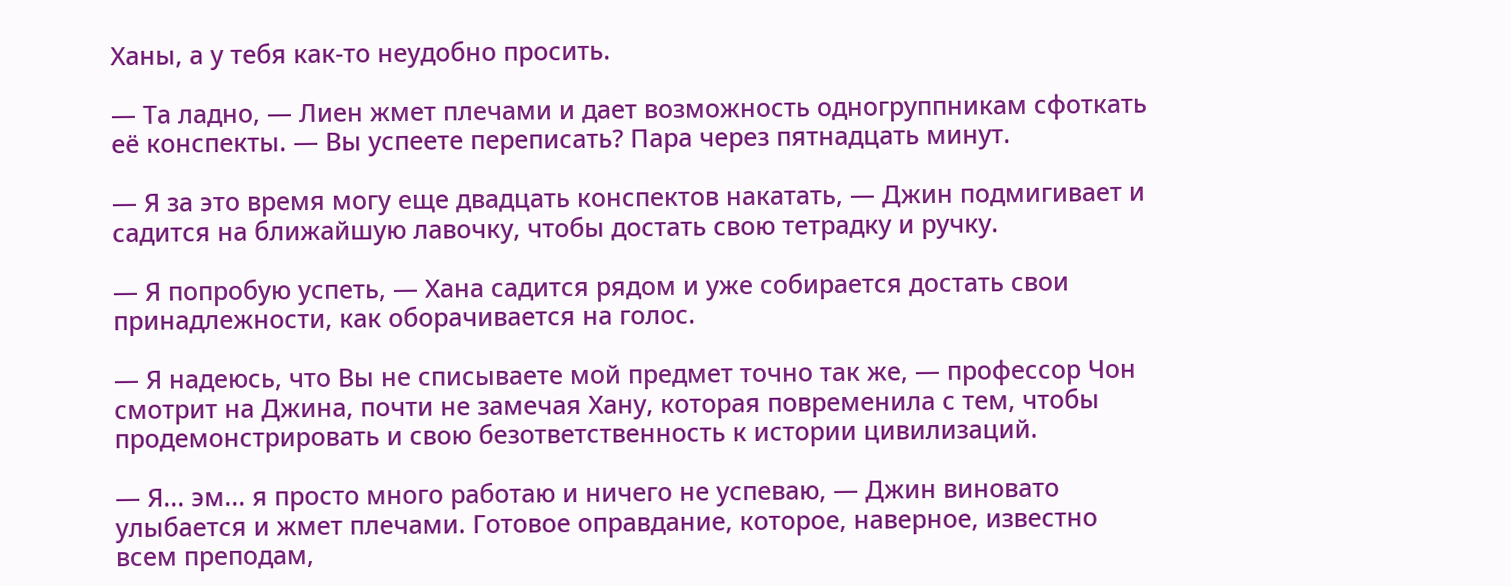Ханы, а у тебя как-то неудобно просить.

— Та ладно, — Лиен жмет плечами и дает возможность одногруппникам сфоткать её конспекты. — Вы успеете переписать? Пара через пятнадцать минут.

— Я за это время могу еще двадцать конспектов накатать, — Джин подмигивает и садится на ближайшую лавочку, чтобы достать свою тетрадку и ручку.

— Я попробую успеть, — Хана садится рядом и уже собирается достать свои принадлежности, как оборачивается на голос.

— Я надеюсь, что Вы не списываете мой предмет точно так же, — профессор Чон смотрит на Джина, почти не замечая Хану, которая повременила с тем, чтобы продемонстрировать и свою безответственность к истории цивилизаций.

— Я... эм... я просто много работаю и ничего не успеваю, — Джин виновато улыбается и жмет плечами. Готовое оправдание, которое, наверное, известно всем преподам,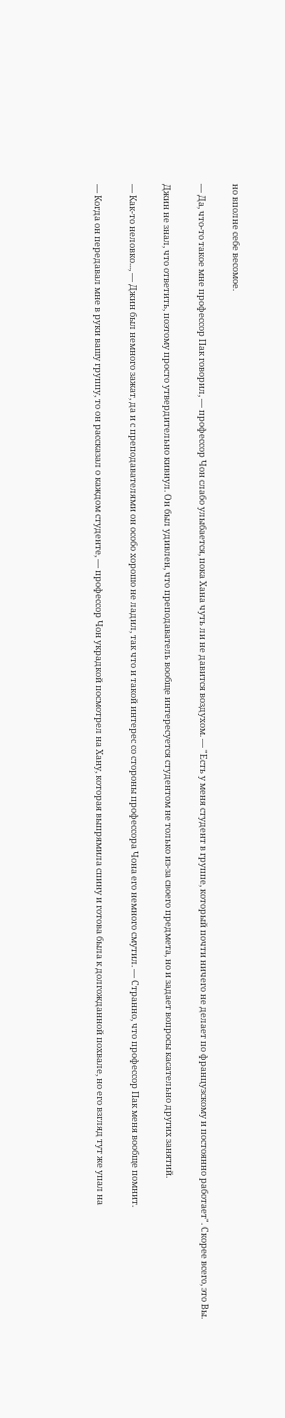но вполне себе весомое.

— Да, что-то такое мне профессор Пак говорил, — профессор Чон слабо улыбается, пока Хана чуть ли не давится воздухом. — "Есть у меня студент в группе, который почти ничего не делает по французскому и постоянно работает". Скорее всего, это Вы.

Джин не знал, что ответить, поэтому просто утвердительно кивнул. Он был удивлен, что преподаватель вообще интересуется студентом не только из-за своего предмета, но и задает вопросы касательно других занятий.

— Как-то неловко..., — Джин был немного зажат, да и с преподавателями он особо хорошо не ладил, так что и такой интерес со стороны профессора Чона его немного смутил. — Странно, что профессор Пак меня вообще помнит.

— Когда он передавал мне в руки вашу группу, то он рассказал о каждом студенте, — профессор Чон украдкой посмотрел на Хану, которая выпрямила спину и готова была к долгожданной похвале, но его взгляд тут же упал на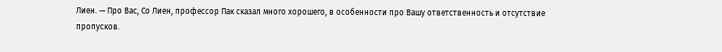Лиен. — Про Вас, Со Лиен, профессор Пак сказал много хорошего, в особенности про Вашу ответственность и отсутствие пропусков.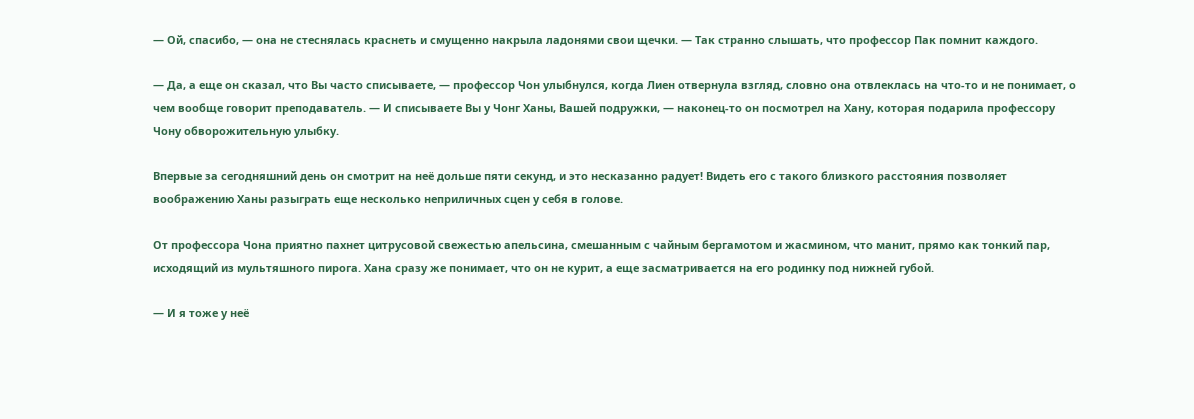— Ой, спасибо, — она не стеснялась краснеть и смущенно накрыла ладонями свои щечки. — Так странно слышать, что профессор Пак помнит каждого.

— Да, а еще он сказал, что Вы часто списываете, — профессор Чон улыбнулся, когда Лиен отвернула взгляд, словно она отвлеклась на что-то и не понимает, о чем вообще говорит преподаватель. — И списываете Вы у Чонг Ханы, Вашей подружки, — наконец-то он посмотрел на Хану, которая подарила профессору Чону обворожительную улыбку.

Впервые за сегодняшний день он смотрит на неё дольше пяти секунд, и это несказанно радует! Видеть его с такого близкого расстояния позволяет воображению Ханы разыграть еще несколько неприличных сцен у себя в голове.

От профессора Чона приятно пахнет цитрусовой свежестью апельсина, смешанным с чайным бергамотом и жасмином, что манит, прямо как тонкий пар, исходящий из мультяшного пирога. Хана сразу же понимает, что он не курит, а еще засматривается на его родинку под нижней губой.

— И я тоже у неё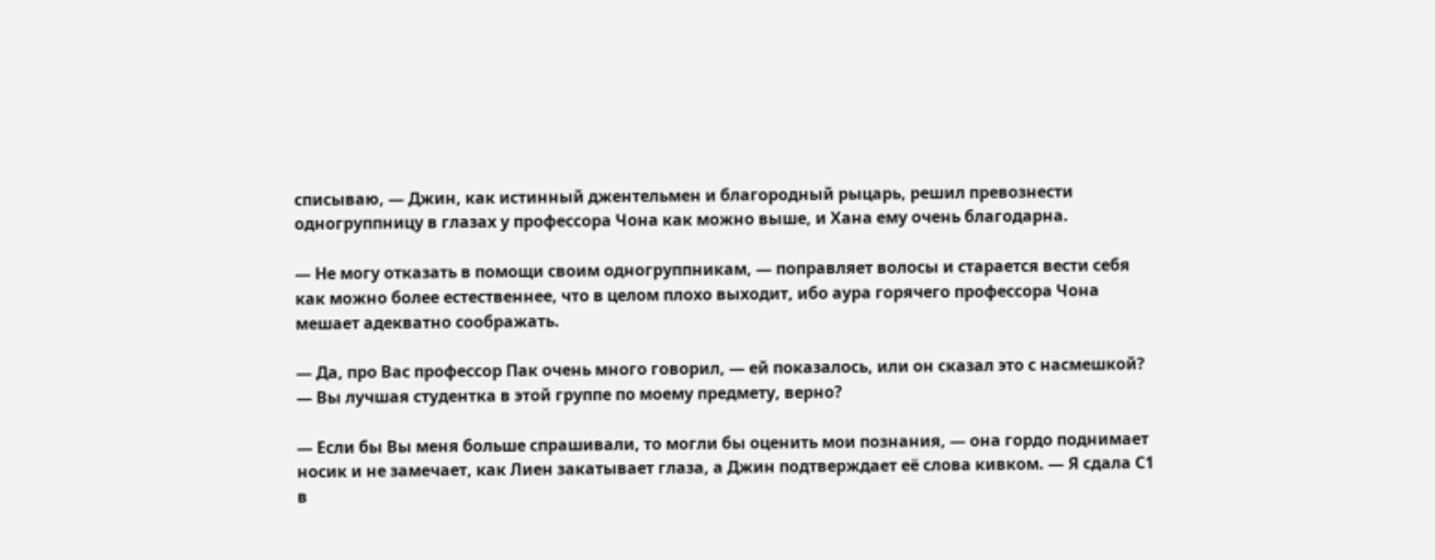списываю, — Джин, как истинный джентельмен и благородный рыцарь, решил превознести одногруппницу в глазах у профессора Чона как можно выше, и Хана ему очень благодарна.

— Не могу отказать в помощи своим одногруппникам, — поправляет волосы и старается вести себя как можно более естественнее, что в целом плохо выходит, ибо аура горячего профессора Чона мешает адекватно соображать.

— Да, про Вас профессор Пак очень много говорил, — ей показалось, или он сказал это с насмешкой? — Вы лучшая студентка в этой группе по моему предмету, верно?

— Если бы Вы меня больше спрашивали, то могли бы оценить мои познания, — она гордо поднимает носик и не замечает, как Лиен закатывает глаза, а Джин подтверждает её слова кивком. — Я сдала С1 в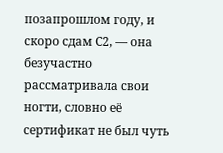позапрошлом году, и скоро сдам С2, — она безучастно рассматривала свои ногти, словно её сертификат не был чуть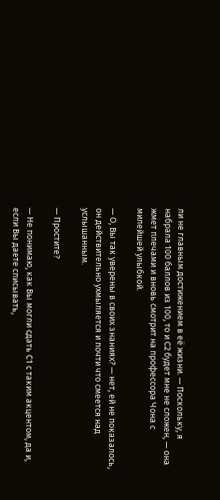ли не главным достижением в её жизни. — Поскольку, я набрала 100 баллов из 100, то и С2 будет мне не сложен, — она жмет плечами и вновь смотрит на профессора Чона с милейшей улыбкой.

— О, Вы так уверены в своих знаниях? — нет, ей не показалось, он действительно ухмыляется и почти что смеется над услышанным.

— Простите?

— Не понимаю, как Вы могли сдать С1 с таким акцентом, да и, если Вы даете списывать,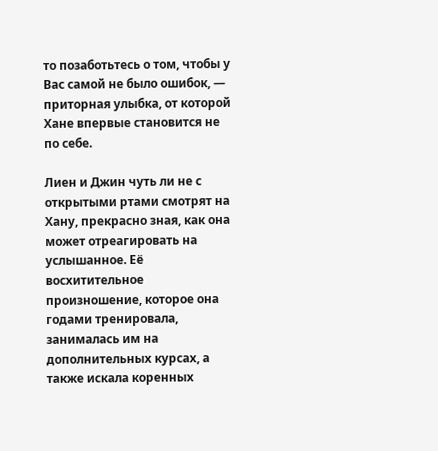то позаботьтесь о том, чтобы у Вас самой не было ошибок, — приторная улыбка, от которой Хане впервые становится не по себе.

Лиен и Джин чуть ли не с открытыми ртами смотрят на Хану, прекрасно зная, как она может отреагировать на услышанное. Её восхитительное произношение, которое она годами тренировала, занималась им на дополнительных курсах, а также искала коренных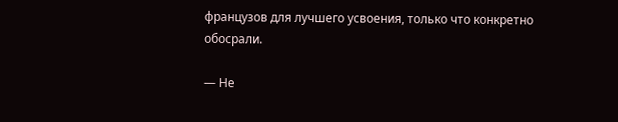французов для лучшего усвоения, только что конкретно обосрали.

— Не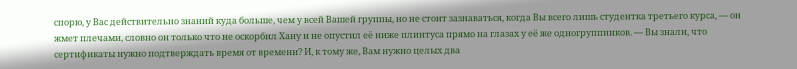спорю, у Вас действительно знаний куда больше, чем у всей Вашей группы, но не стоит зазнаваться, когда Вы всего лишь студентка третьего курса, — он жмет плечами, словно он только что не оскорбил Хану и не опустил её ниже плинтуса прямо на глазах у её же одногруппников. — Вы знали, что сертификаты нужно подтверждать время от времени? И, к тому же, Вам нужно целых два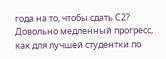года на то, чтобы сдать С2? Довольно медленный прогресс, как для лучшей студентки по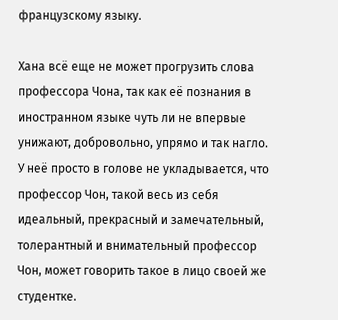французскому языку.

Хана всё еще не может прогрузить слова профессора Чона, так как её познания в иностранном языке чуть ли не впервые унижают, добровольно, упрямо и так нагло. У неё просто в голове не укладывается, что профессор Чон, такой весь из себя идеальный, прекрасный и замечательный, толерантный и внимательный профессор Чон, может говорить такое в лицо своей же студентке.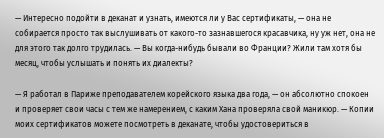— Интересно подойти в деканат и узнать, имеются ли у Вас сертификаты, — она не собирается просто так выслушивать от какого-то зазнавшегося красавчика, ну уж нет, она не для этого так долго трудилась. — Вы когда-нибудь бывали во Франции? Жили там хотя бы месяц, чтобы услышать и понять их диалекты?

— Я работал в Париже преподавателем корейского языка два года, — он абсолютно спокоен и проверяет свои часы с тем же намерением, с каким Хана проверяла свой маникюр. — Копии моих сертификатов можете посмотреть в деканате, чтобы удостовериться в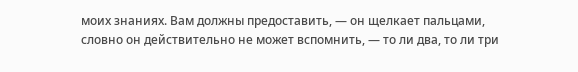моих знаниях. Вам должны предоставить, — он щелкает пальцами, словно он действительно не может вспомнить, — то ли два, то ли три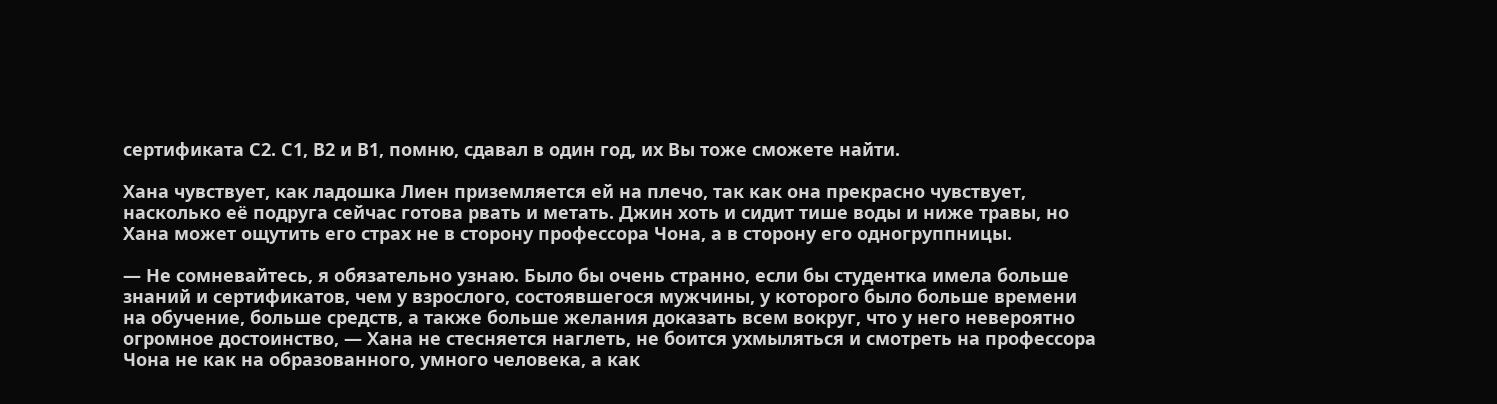сертификата С2. С1, В2 и В1, помню, сдавал в один год, их Вы тоже сможете найти.

Хана чувствует, как ладошка Лиен приземляется ей на плечо, так как она прекрасно чувствует, насколько её подруга сейчас готова рвать и метать. Джин хоть и сидит тише воды и ниже травы, но Хана может ощутить его страх не в сторону профессора Чона, а в сторону его одногруппницы.

— Не сомневайтесь, я обязательно узнаю. Было бы очень странно, если бы студентка имела больше знаний и сертификатов, чем у взрослого, состоявшегося мужчины, у которого было больше времени на обучение, больше средств, а также больше желания доказать всем вокруг, что у него невероятно огромное достоинство, — Хана не стесняется наглеть, не боится ухмыляться и смотреть на профессора Чона не как на образованного, умного человека, а как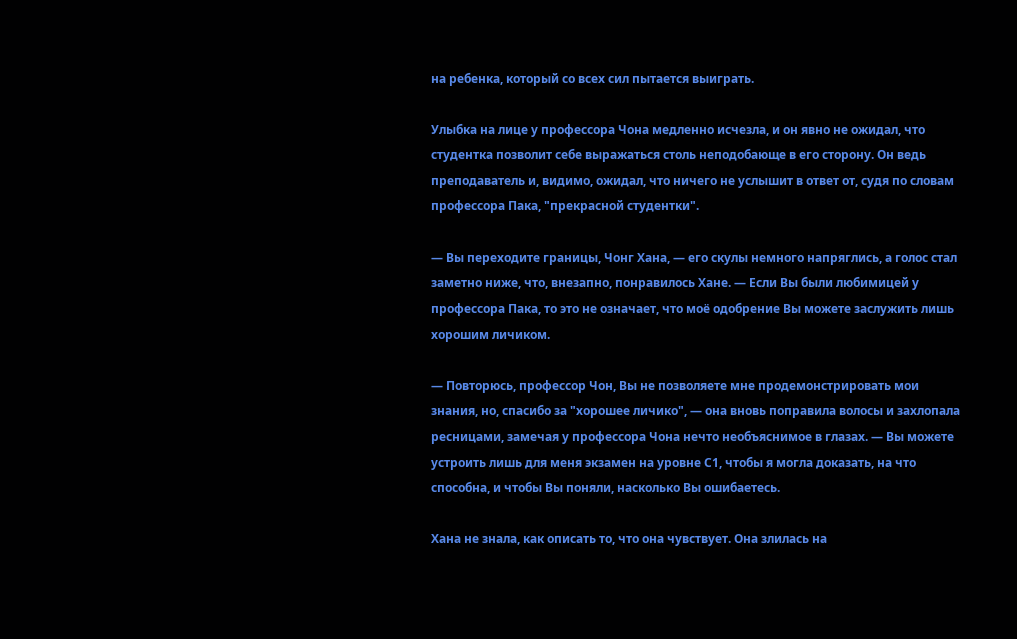на ребенка, который со всех сил пытается выиграть.

Улыбка на лице у профессора Чона медленно исчезла, и он явно не ожидал, что студентка позволит себе выражаться столь неподобающе в его сторону. Он ведь преподаватель и, видимо, ожидал, что ничего не услышит в ответ от, судя по словам профессора Пака, "прекрасной студентки".

— Вы переходите границы, Чонг Хана, — его скулы немного напряглись, а голос стал заметно ниже, что, внезапно, понравилось Хане. — Если Вы были любимицей у профессора Пака, то это не означает, что моё одобрение Вы можете заслужить лишь хорошим личиком.

— Повторюсь, профессор Чон, Вы не позволяете мне продемонстрировать мои знания, но, спасибо за "хорошее личико", — она вновь поправила волосы и захлопала ресницами, замечая у профессора Чона нечто необъяснимое в глазах. — Вы можете устроить лишь для меня экзамен на уровне С1, чтобы я могла доказать, на что способна, и чтобы Вы поняли, насколько Вы ошибаетесь.

Хана не знала, как описать то, что она чувствует. Она злилась на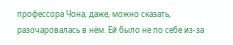профессора Чона, даже, можно сказать, разочаровалась в нём. Ей было не по себе из-за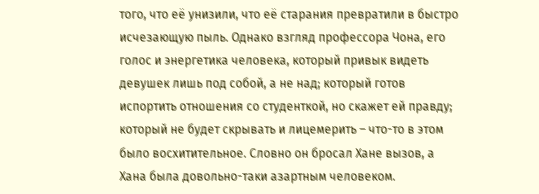того, что её унизили, что её старания превратили в быстро исчезающую пыль. Однако взгляд профессора Чона, его голос и энергетика человека, который привык видеть девушек лишь под собой, а не над; который готов испортить отношения со студенткой, но скажет ей правду; который не будет скрывать и лицемерить – что-то в этом было восхитительное. Словно он бросал Хане вызов, а Хана была довольно-таки азартным человеком.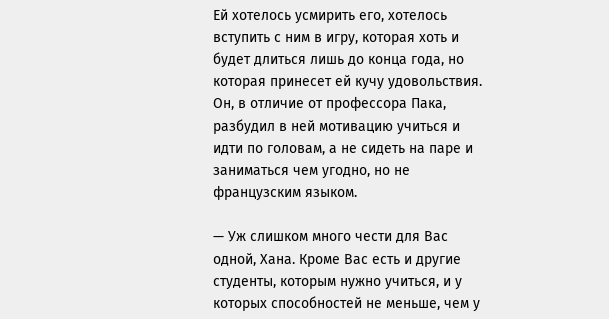Ей хотелось усмирить его, хотелось вступить с ним в игру, которая хоть и будет длиться лишь до конца года, но которая принесет ей кучу удовольствия. Он, в отличие от профессора Пака, разбудил в ней мотивацию учиться и идти по головам, а не сидеть на паре и заниматься чем угодно, но не французским языком.

— Уж слишком много чести для Вас одной, Хана. Кроме Вас есть и другие студенты, которым нужно учиться, и у которых способностей не меньше, чем у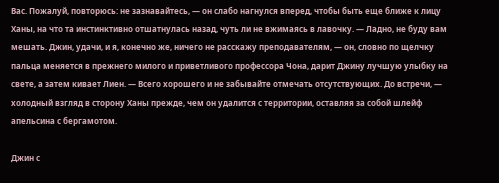Вас. Пожалуй, повторюсь: не зазнавайтесь, — он слабо нагнулся вперед, чтобы быть еще ближе к лицу Ханы, на что та инстинктивно отшатнулась назад, чуть ли не вжимаясь в лавочку. — Ладно, не буду вам мешать. Джин, удачи, и я, конечно же, ничего не расскажу преподавателям, — он, словно по щелчку пальца меняется в прежнего милого и приветливого профессора Чона, дарит Джину лучшую улыбку на свете, а затем кивает Лиен. — Всего хорошего и не забывайте отмечать отсутствующих. До встречи, — холодный взгляд в сторону Ханы прежде, чем он удалится с территории, оставляя за собой шлейф апельсина с бергамотом.

Джин с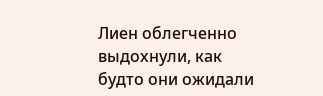Лиен облегченно выдохнули, как будто они ожидали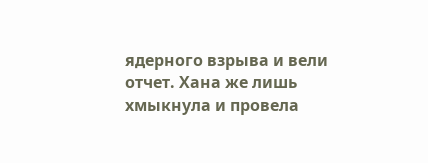ядерного взрыва и вели отчет. Хана же лишь хмыкнула и провела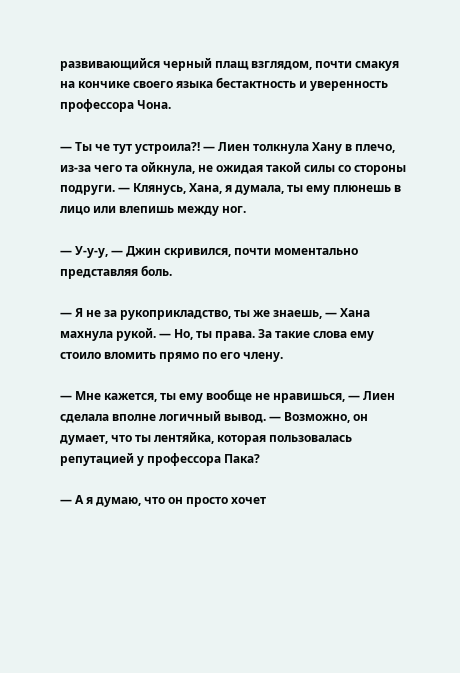развивающийся черный плащ взглядом, почти смакуя на кончике своего языка бестактность и уверенность профессора Чона.

— Ты че тут устроила?! — Лиен толкнула Хану в плечо, из-за чего та ойкнула, не ожидая такой силы со стороны подруги. — Клянусь, Хана, я думала, ты ему плюнешь в лицо или влепишь между ног.

— У-у-у, — Джин скривился, почти моментально представляя боль.

— Я не за рукоприкладство, ты же знаешь, — Хана махнула рукой. — Но, ты права. За такие слова ему стоило вломить прямо по его члену.

— Мне кажется, ты ему вообще не нравишься, — Лиен сделала вполне логичный вывод. — Возможно, он думает, что ты лентяйка, которая пользовалась репутацией у профессора Пака?

— А я думаю, что он просто хочет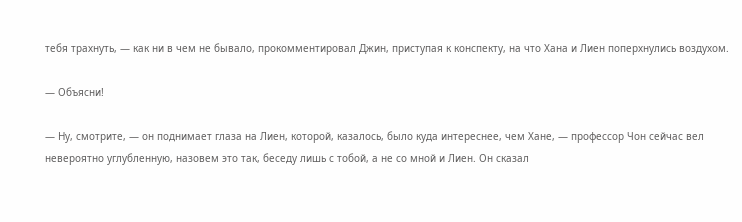тебя трахнуть, — как ни в чем не бывало, прокомментировал Джин, приступая к конспекту, на что Хана и Лиен поперхнулись воздухом.

— Объясни!

— Ну, смотрите, — он поднимает глаза на Лиен, которой, казалось, было куда интереснее, чем Хане, — профессор Чон сейчас вел невероятно углубленную, назовем это так, беседу лишь с тобой, а не со мной и Лиен. Он сказал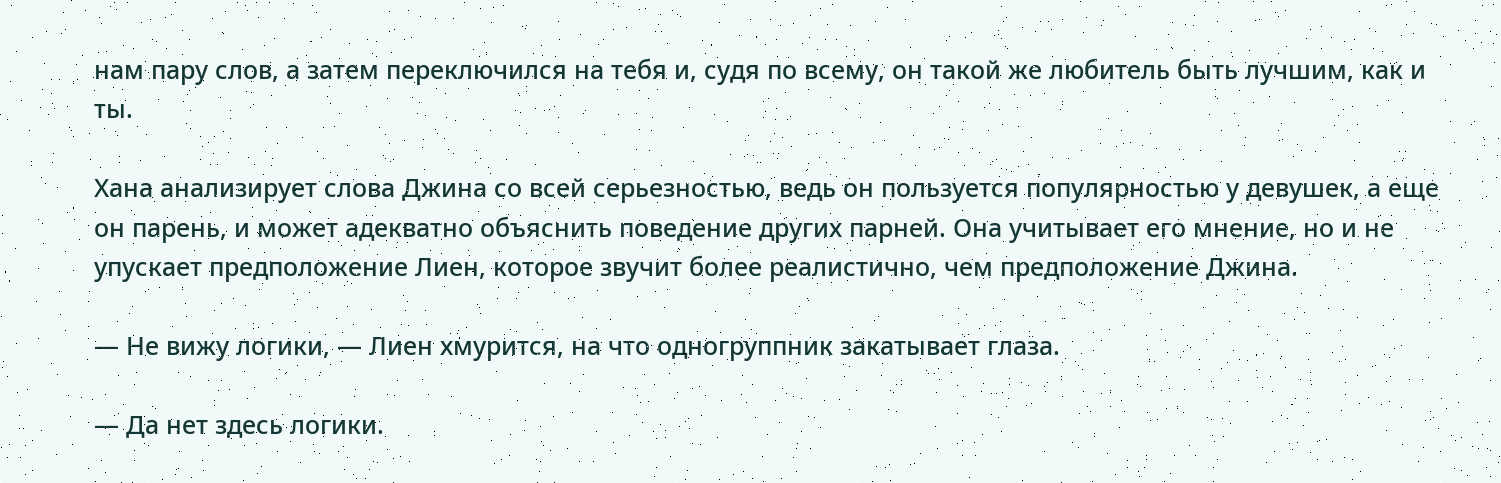нам пару слов, а затем переключился на тебя и, судя по всему, он такой же любитель быть лучшим, как и ты.

Хана анализирует слова Джина со всей серьезностью, ведь он пользуется популярностью у девушек, а еще он парень, и может адекватно объяснить поведение других парней. Она учитывает его мнение, но и не упускает предположение Лиен, которое звучит более реалистично, чем предположение Джина.

— Не вижу логики, — Лиен хмурится, на что одногруппник закатывает глаза.

— Да нет здесь логики.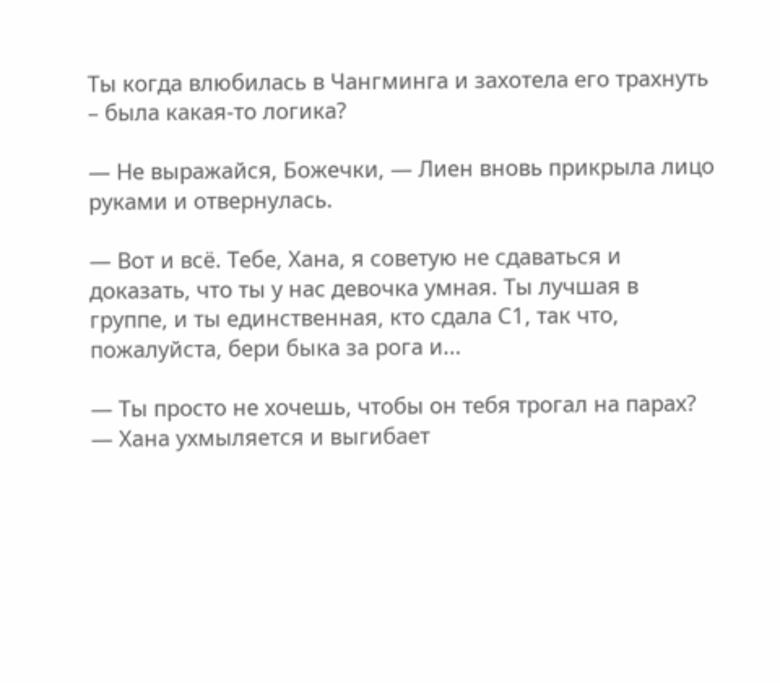Ты когда влюбилась в Чангминга и захотела его трахнуть – была какая-то логика?

— Не выражайся, Божечки, — Лиен вновь прикрыла лицо руками и отвернулась.

— Вот и всё. Тебе, Хана, я советую не сдаваться и доказать, что ты у нас девочка умная. Ты лучшая в группе, и ты единственная, кто сдала С1, так что, пожалуйста, бери быка за рога и...

— Ты просто не хочешь, чтобы он тебя трогал на парах? — Хана ухмыляется и выгибает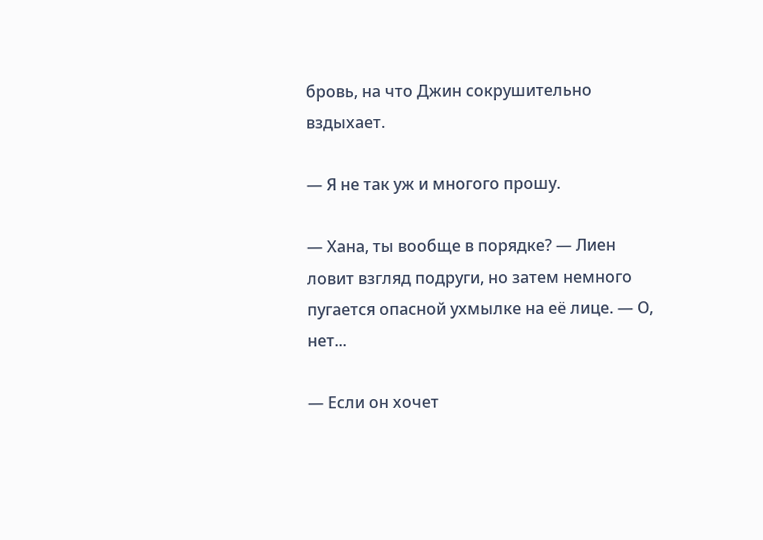бровь, на что Джин сокрушительно вздыхает.

— Я не так уж и многого прошу.

— Хана, ты вообще в порядке? — Лиен ловит взгляд подруги, но затем немного пугается опасной ухмылке на её лице. — О, нет...

— Если он хочет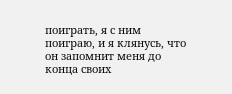поиграть, я с ним поиграю, и я клянусь, что он запомнит меня до конца своих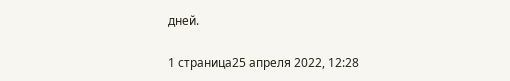дней.

1 страница25 апреля 2022, 12:28